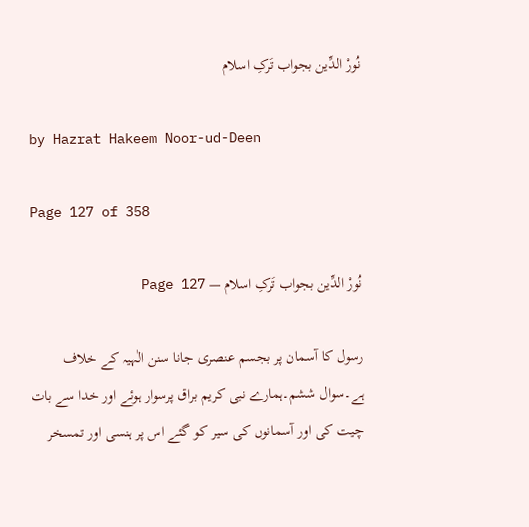نُورْ الدِّین بجواب تَرکِ اسلام

by Hazrat Hakeem Noor-ud-Deen

Page 127 of 358

نُورْ الدِّین بجواب تَرکِ اسلام — Page 127

رسول کا آسمان پر بجسم عنصری جانا سنن الٰہیہ کے خلاف ہے۔سوال ششم۔ہمارے نبی کریم براق پرسوار ہوئے اور خدا سے بات چیت کی اور آسمانوں کی سیر کو گئے اس پر ہنسی اور تمسخر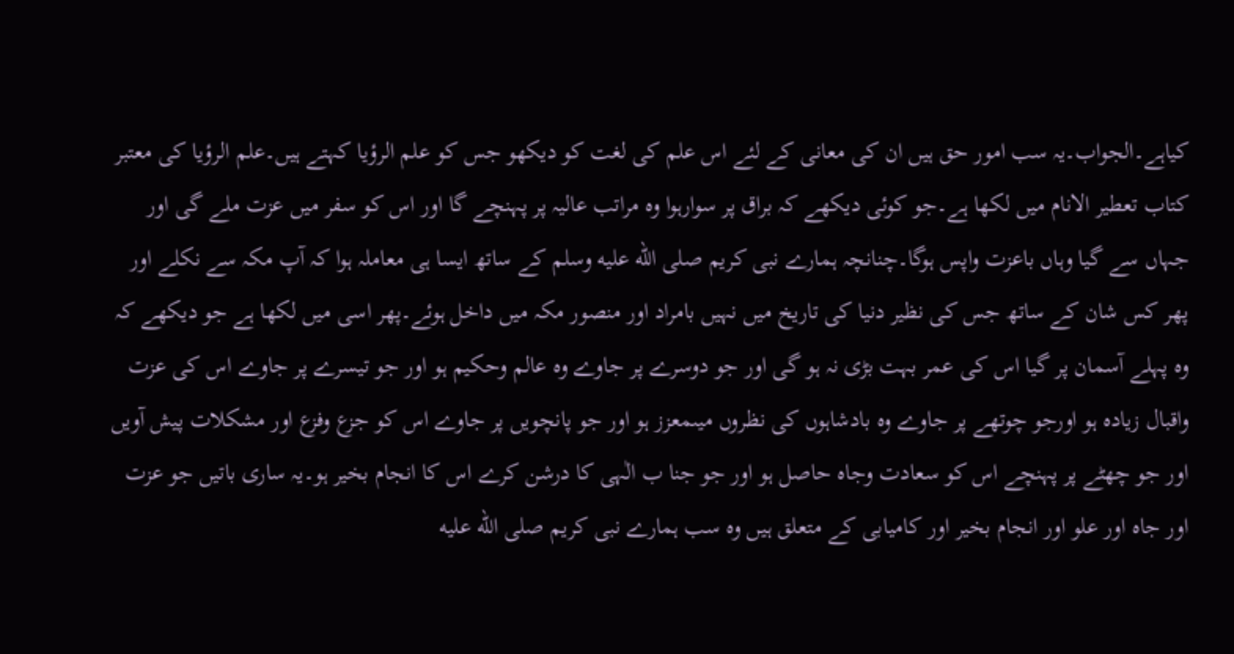کیاہے۔الجواب۔یہ سب امور حق ہیں ان کی معانی کے لئے اس علم کی لغت کو دیکھو جس کو علم الرؤیا کہتے ہیں۔علم الرؤیا کی معتبر کتاب تعطیر الانام میں لکھا ہے۔جو کوئی دیکھے کہ براق پر سوارہوا وہ مراتب عالیہ پر پہنچے گا اور اس کو سفر میں عزت ملے گی اور جہاں سے گیا وہاں باعزت واپس ہوگا۔چنانچہ ہمارے نبی کریم صلى الله عليه وسلم کے ساتھ ایسا ہی معاملہ ہوا کہ آپ مکہ سے نکلے اور پھر کس شان کے ساتھ جس کی نظیر دنیا کی تاریخ میں نہیں بامراد اور منصور مکہ میں داخل ہوئے۔پھر اسی میں لکھا ہے جو دیکھے کہ وہ پہلے آسمان پر گیا اس کی عمر بہت بڑی نہ ہو گی اور جو دوسرے پر جاوے وہ عالم وحکیم ہو اور جو تیسرے پر جاوے اس کی عزت واقبال زیادہ ہو اورجو چوتھے پر جاوے وہ بادشاہوں کی نظروں میںمعزز ہو اور جو پانچویں پر جاوے اس کو جزع وفزع اور مشکلات پیش آویں اور جو چھٹے پر پہنچے اس کو سعادت وجاہ حاصل ہو اور جو جنا ب الٰہی کا درشن کرے اس کا انجام بخیر ہو۔یہ ساری باتیں جو عزت اور جاہ اور علو اور انجام بخیر اور کامیابی کے متعلق ہیں وہ سب ہمارے نبی کریم صلى الله عليه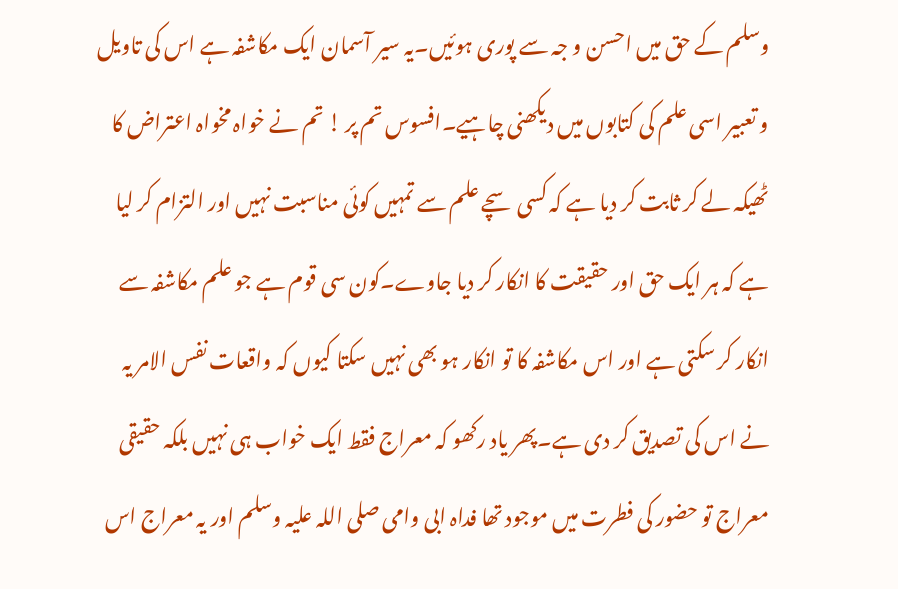وسلم کے حق میں احسن و جہ سے پوری ہوئیں۔یہ سیر آسمان ایک مکاشفہ ہے اس کی تاویل و تعبیر اسی علم کی کتابوں میں دیکھنی چاہیے۔افسوس تم پر ! تم نے خواہ مخواہ اعتراض کا ٹھیکہ لے کر ثابت کر دیا ہے کہ کسی سچے علم سے تمہیں کوئی مناسبت نہیں اور التزام کر لیا ہے کہ ہر ایک حق اور حقیقت کا انکار کر دیا جاوے۔کون سی قوم ہے جو علم مکاشفہ سے انکار کر سکتی ہے اور اس مکاشفہ کا تو انکار ہو بھی نہیں سکتا کیوں کہ واقعات نفس الامر یہ نے اس کی تصدیق کر دی ہے۔پھر یاد رکھو کہ معراج فقط ایک خواب ہی نہیں بلکہ حقیقی معراج تو حضور کی فطرت میں موجود تھا فداہ ابی وامی صلی اللہ علیہ وسلم اور یہ معراج اس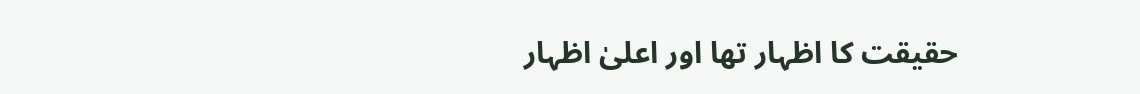حقیقت کا اظہار تھا اور اعلیٰ اظہار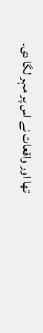تھا اور واقعات نے اس پر مہر لگا دی۔